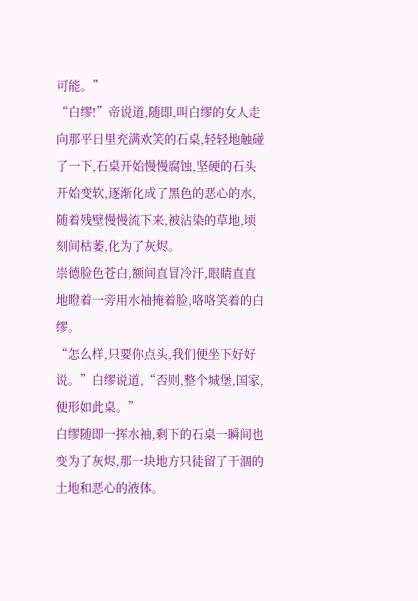可能。”
“白缪!”帝说道,随即,叫白缪的女人走向那平日里充满欢笑的石桌,轻轻地触碰了一下,石桌开始慢慢腐蚀,坚硬的石头开始变软,逐渐化成了黑色的恶心的水,随着残壁慢慢流下来,被沾染的草地,顷刻间枯萎,化为了灰烬。
崇德脸色苍白,额间直冒冷汗,眼睛直直地瞪着一旁用水袖掩着脸,咯咯笑着的白缪。
“怎么样,只要你点头,我们便坐下好好说。”白缪说道,“否则,整个城堡,国家,便形如此桌。”
白缪随即一挥水袖,剩下的石桌一瞬间也变为了灰烬,那一块地方只徒留了干涸的土地和恶心的液体。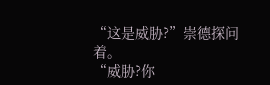“这是威胁?”崇德探问着。
“威胁?你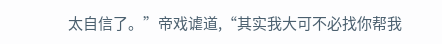太自信了。”帝戏谑道,“其实我大可不必找你帮我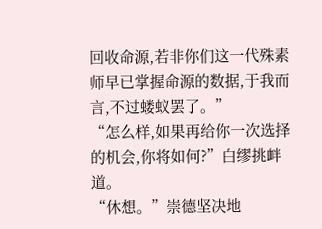回收命源,若非你们这一代殊素师早已掌握命源的数据,于我而言,不过蝼蚁罢了。”
“怎么样,如果再给你一次选择的机会,你将如何?”白缪挑衅道。
“休想。”崇德坚决地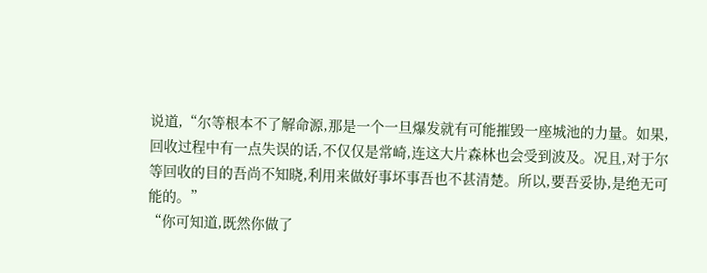说道,“尔等根本不了解命源,那是一个一旦爆发就有可能摧毁一座城池的力量。如果,回收过程中有一点失误的话,不仅仅是常崎,连这大片森林也会受到波及。况且,对于尔等回收的目的吾尚不知晓,利用来做好事坏事吾也不甚清楚。所以,要吾妥协,是绝无可能的。”
“你可知道,既然你做了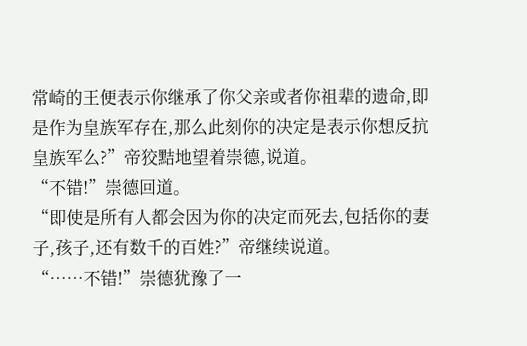常崎的王便表示你继承了你父亲或者你祖辈的遗命,即是作为皇族军存在,那么此刻你的决定是表示你想反抗皇族军么?”帝狡黠地望着崇德,说道。
“不错!”崇德回道。
“即使是所有人都会因为你的决定而死去,包括你的妻子,孩子,还有数千的百姓?”帝继续说道。
“……不错!”崇德犹豫了一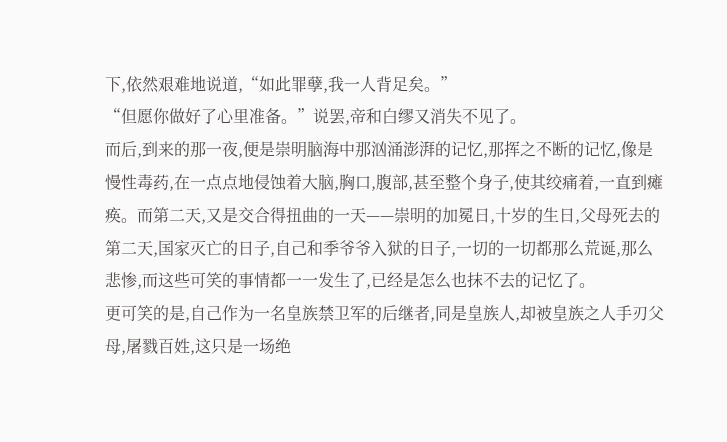下,依然艰难地说道,“如此罪孽,我一人背足矣。”
“但愿你做好了心里准备。”说罢,帝和白缪又消失不见了。
而后,到来的那一夜,便是崇明脑海中那汹涌澎湃的记忆,那挥之不断的记忆,像是慢性毒药,在一点点地侵蚀着大脑,胸口,腹部,甚至整个身子,使其绞痛着,一直到瘫痪。而第二天,又是交合得扭曲的一天——崇明的加冕日,十岁的生日,父母死去的第二天,国家灭亡的日子,自己和季爷爷入狱的日子,一切的一切都那么荒诞,那么悲惨,而这些可笑的事情都一一发生了,已经是怎么也抹不去的记忆了。
更可笑的是,自己作为一名皇族禁卫军的后继者,同是皇族人,却被皇族之人手刃父母,屠戮百姓,这只是一场绝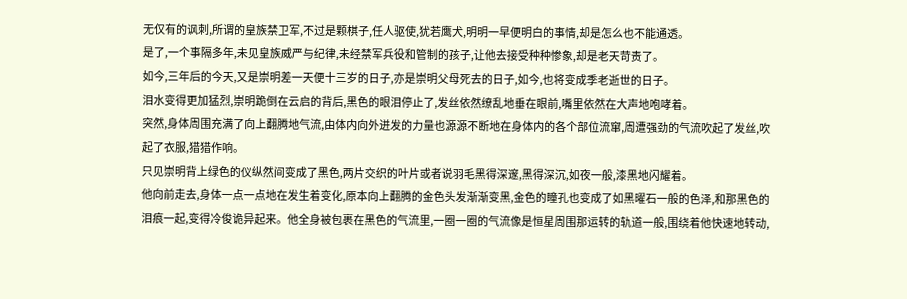无仅有的讽刺,所谓的皇族禁卫军,不过是颗棋子,任人驱使,犹若鹰犬,明明一早便明白的事情,却是怎么也不能通透。
是了,一个事隔多年,未见皇族威严与纪律,未经禁军兵役和管制的孩子,让他去接受种种惨象,却是老天苛责了。
如今,三年后的今天,又是崇明差一天便十三岁的日子,亦是崇明父母死去的日子,如今,也将变成季老逝世的日子。
泪水变得更加猛烈,崇明跪倒在云启的背后,黑色的眼泪停止了,发丝依然缭乱地垂在眼前,嘴里依然在大声地咆哮着。
突然,身体周围充满了向上翻腾地气流,由体内向外迸发的力量也源源不断地在身体内的各个部位流窜,周遭强劲的气流吹起了发丝,吹起了衣服,猎猎作响。
只见崇明背上绿色的仪纵然间变成了黑色,两片交织的叶片或者说羽毛黑得深邃,黑得深沉,如夜一般,漆黑地闪耀着。
他向前走去,身体一点一点地在发生着变化,原本向上翻腾的金色头发渐渐变黑,金色的瞳孔也变成了如黑曜石一般的色泽,和那黑色的泪痕一起,变得冷俊诡异起来。他全身被包裹在黑色的气流里,一圈一圈的气流像是恒星周围那运转的轨道一般,围绕着他快速地转动,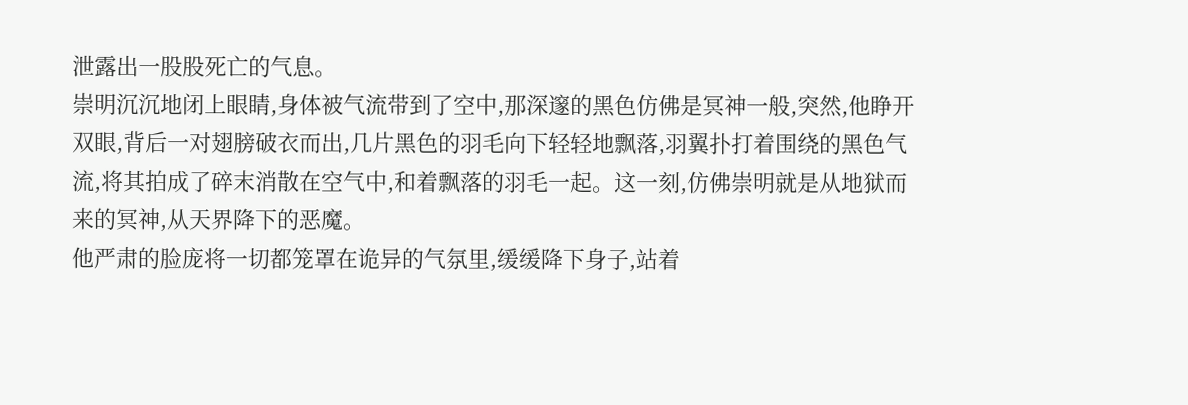泄露出一股股死亡的气息。
崇明沉沉地闭上眼睛,身体被气流带到了空中,那深邃的黑色仿佛是冥神一般,突然,他睁开双眼,背后一对翅膀破衣而出,几片黑色的羽毛向下轻轻地飘落,羽翼扑打着围绕的黑色气流,将其拍成了碎末消散在空气中,和着飘落的羽毛一起。这一刻,仿佛崇明就是从地狱而来的冥神,从天界降下的恶魔。
他严肃的脸庞将一切都笼罩在诡异的气氛里,缓缓降下身子,站着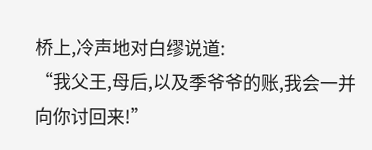桥上,冷声地对白缪说道:
“我父王,母后,以及季爷爷的账,我会一并向你讨回来!”